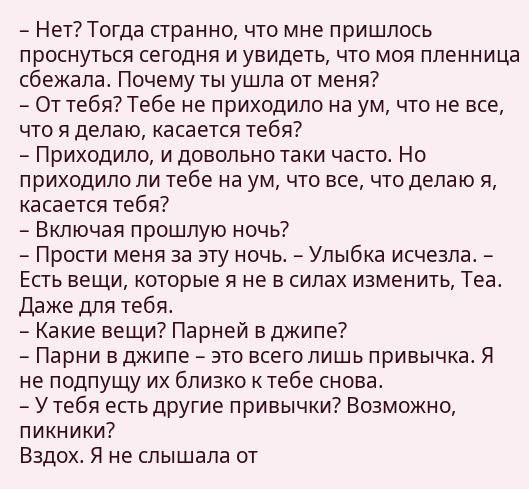– Нет? Тогда странно, что мне пришлось проснуться сегодня и увидеть, что моя пленница сбежала. Почему ты ушла от меня?
– От тебя? Тебе не приходило на ум, что не все, что я делаю, касается тебя?
– Приходило, и довольно таки часто. Но приходило ли тебе на ум, что все, что делаю я, касается тебя?
– Включая прошлую ночь?
– Прости меня за эту ночь. – Улыбка исчезла. – Есть вещи, которые я не в силах изменить, Теа. Даже для тебя.
– Какие вещи? Парней в джипе?
– Парни в джипе – это всего лишь привычка. Я не подпущу их близко к тебе снова.
– У тебя есть другие привычки? Возможно, пикники?
Вздох. Я не слышала от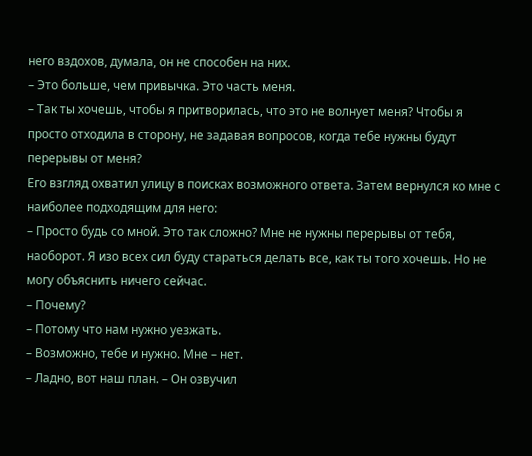него вздохов, думала, он не способен на них.
– Это больше, чем привычка. Это часть меня.
– Так ты хочешь, чтобы я притворилась, что это не волнует меня? Чтобы я просто отходила в сторону, не задавая вопросов, когда тебе нужны будут перерывы от меня?
Его взгляд охватил улицу в поисках возможного ответа. Затем вернулся ко мне с наиболее подходящим для него:
– Просто будь со мной. Это так сложно? Мне не нужны перерывы от тебя, наоборот. Я изо всех сил буду стараться делать все, как ты того хочешь. Но не могу объяснить ничего сейчас.
– Почему?
– Потому что нам нужно уезжать.
– Возможно, тебе и нужно. Мне – нет.
– Ладно, вот наш план. – Он озвучил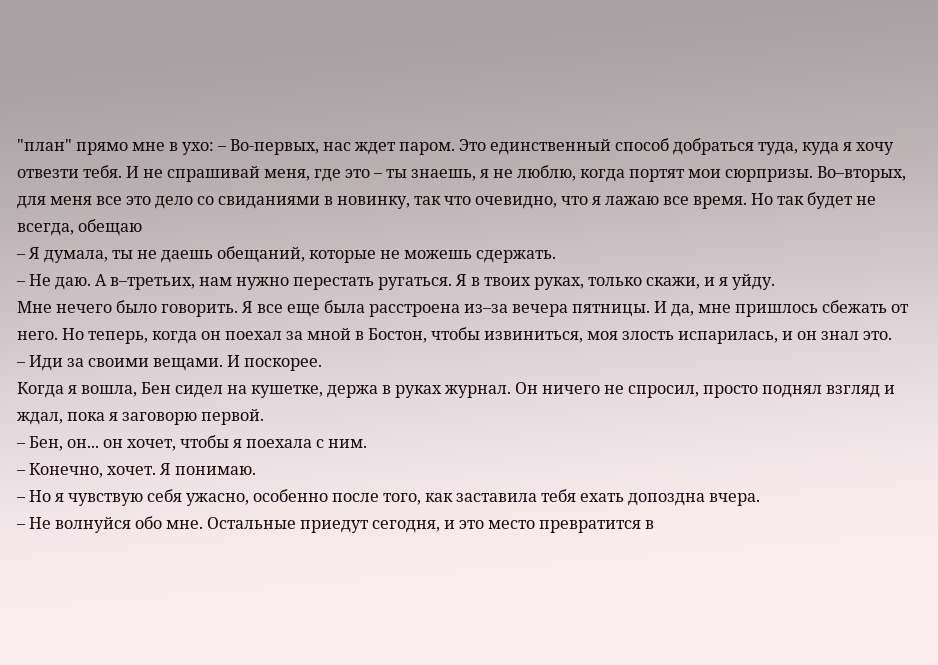"план" прямо мне в ухо: – Во-первых, нас ждет паром. Это единственный способ добраться туда, куда я хочу отвезти тебя. И не спрашивай меня, где это – ты знаешь, я не люблю, когда портят мои сюрпризы. Во–вторых, для меня все это дело со свиданиями в новинку, так что очевидно, что я лажаю все время. Но так будет не всегда, обещаю
– Я думала, ты не даешь обещаний, которые не можешь сдержать.
– Не даю. А в–третьих, нам нужно перестать ругаться. Я в твоих руках, только скажи, и я уйду.
Мне нечего было говорить. Я все еще была расстроена из–за вечера пятницы. И да, мне пришлось сбежать от него. Но теперь, когда он поехал за мной в Бостон, чтобы извиниться, моя злость испарилась, и он знал это.
– Иди за своими вещами. И поскорее.
Когда я вошла, Бен сидел на кушетке, держа в руках журнал. Он ничего не спросил, просто поднял взгляд и ждал, пока я заговорю первой.
– Бен, он... он хочет, чтобы я поехала с ним.
– Конечно, хочет. Я понимаю.
– Но я чувствую себя ужасно, особенно после того, как заставила тебя ехать допоздна вчера.
– Не волнуйся обо мне. Остальные приедут сегодня, и это место превратится в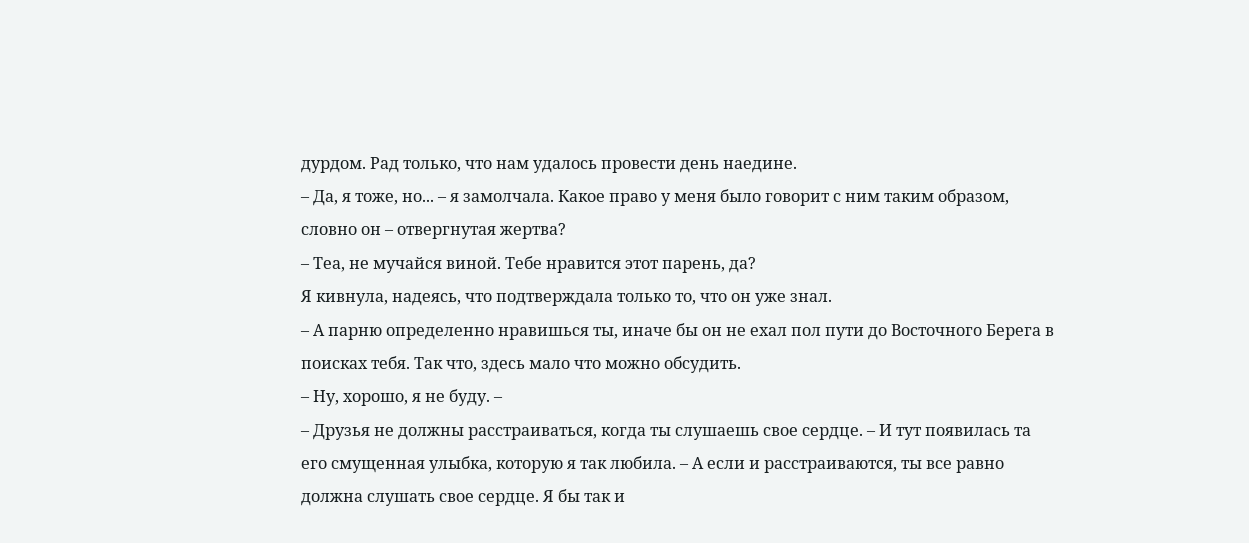дурдом. Рад только, что нам удалось провести день наедине.
– Да, я тоже, но... – я замолчала. Какое право у меня было говорит с ним таким образом, словно он – отвергнутая жертва?
– Теа, не мучайся виной. Тебе нравится этот парень, да?
Я кивнула, надеясь, что подтверждала только то, что он уже знал.
– А парню определенно нравишься ты, иначе бы он не ехал пол пути до Восточного Берега в поисках тебя. Так что, здесь мало что можно обсудить.
– Ну, хорошо, я не буду. –
– Друзья не должны расстраиваться, когда ты слушаешь свое сердце. – И тут появилась та его смущенная улыбка, которую я так любила. – А если и расстраиваются, ты все равно должна слушать свое сердце. Я бы так и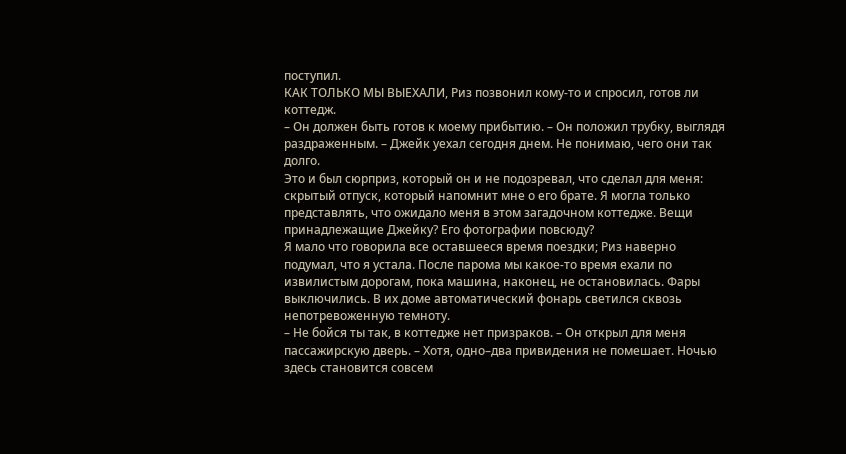поступил.
КАК ТОЛЬКО МЫ ВЫЕХАЛИ, Риз позвонил кому-то и спросил, готов ли коттедж.
– Он должен быть готов к моему прибытию. – Он положил трубку, выглядя раздраженным. – Джейк уехал сегодня днем. Не понимаю, чего они так долго.
Это и был сюрприз, который он и не подозревал, что сделал для меня: скрытый отпуск, который напомнит мне о его брате. Я могла только представлять, что ожидало меня в этом загадочном коттедже. Вещи принадлежащие Джейку? Его фотографии повсюду?
Я мало что говорила все оставшееся время поездки; Риз наверно подумал, что я устала. После парома мы какое-то время ехали по извилистым дорогам, пока машина, наконец, не остановилась. Фары выключились. В их доме автоматический фонарь светился сквозь непотревоженную темноту.
– Не бойся ты так, в коттедже нет призраков. – Он открыл для меня пассажирскую дверь. – Хотя, одно–два привидения не помешает. Ночью здесь становится совсем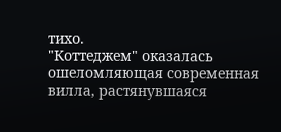тихо.
"Коттеджем" оказалась ошеломляющая современная вилла, растянувшаяся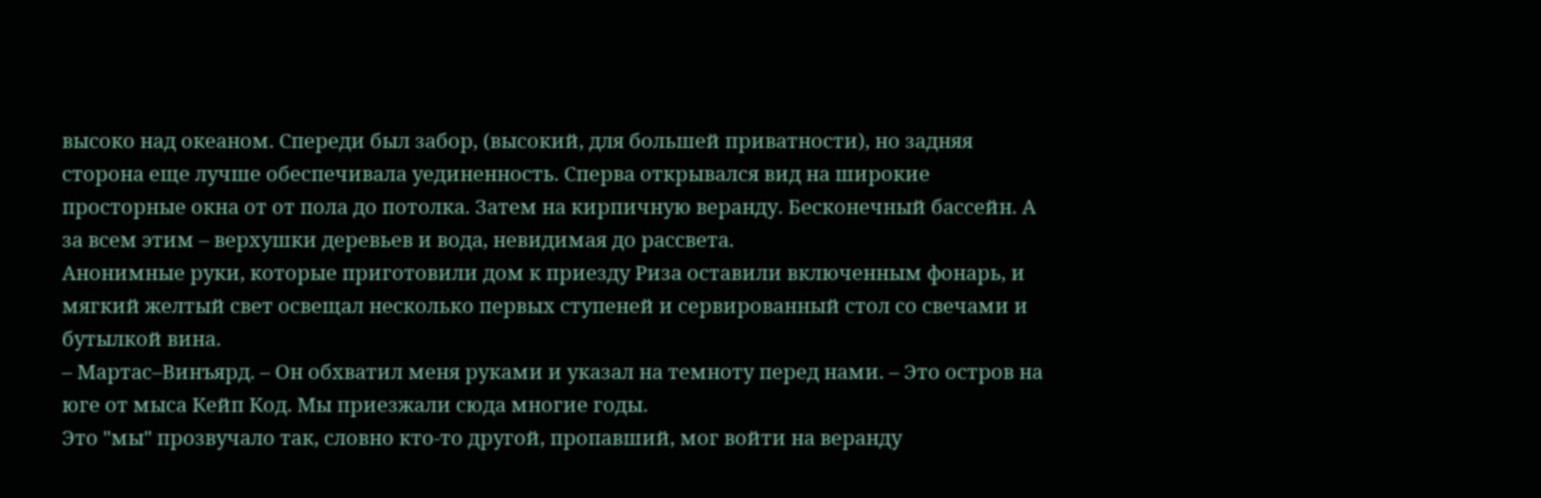высоко над океаном. Спереди был забор, (высокий, для большей приватности), но задняя сторона еще лучше обеспечивала уединенность. Сперва открывался вид на широкие просторные окна от от пола до потолка. Затем на кирпичную веранду. Бесконечный бассейн. А за всем этим – верхушки деревьев и вода, невидимая до рассвета.
Анонимные руки, которые приготовили дом к приезду Риза оставили включенным фонарь, и мягкий желтый свет освещал несколько первых ступеней и сервированный стол со свечами и бутылкой вина.
– Мартас–Винъярд. – Он обхватил меня руками и указал на темноту перед нами. – Это остров на юге от мыса Кейп Код. Мы приезжали сюда многие годы.
Это "мы" прозвучало так, словно кто-то другой, пропавший, мог войти на веранду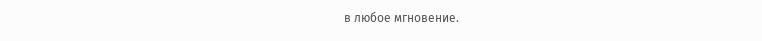в любое мгновение.